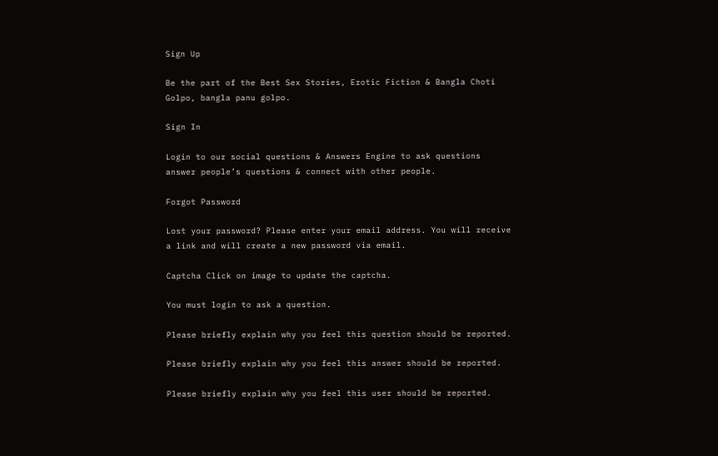Sign Up

Be the part of the Best Sex Stories, Erotic Fiction & Bangla Choti Golpo, bangla panu golpo.

Sign In

Login to our social questions & Answers Engine to ask questions answer people’s questions & connect with other people.

Forgot Password

Lost your password? Please enter your email address. You will receive a link and will create a new password via email.

Captcha Click on image to update the captcha.

You must login to ask a question.

Please briefly explain why you feel this question should be reported.

Please briefly explain why you feel this answer should be reported.

Please briefly explain why you feel this user should be reported.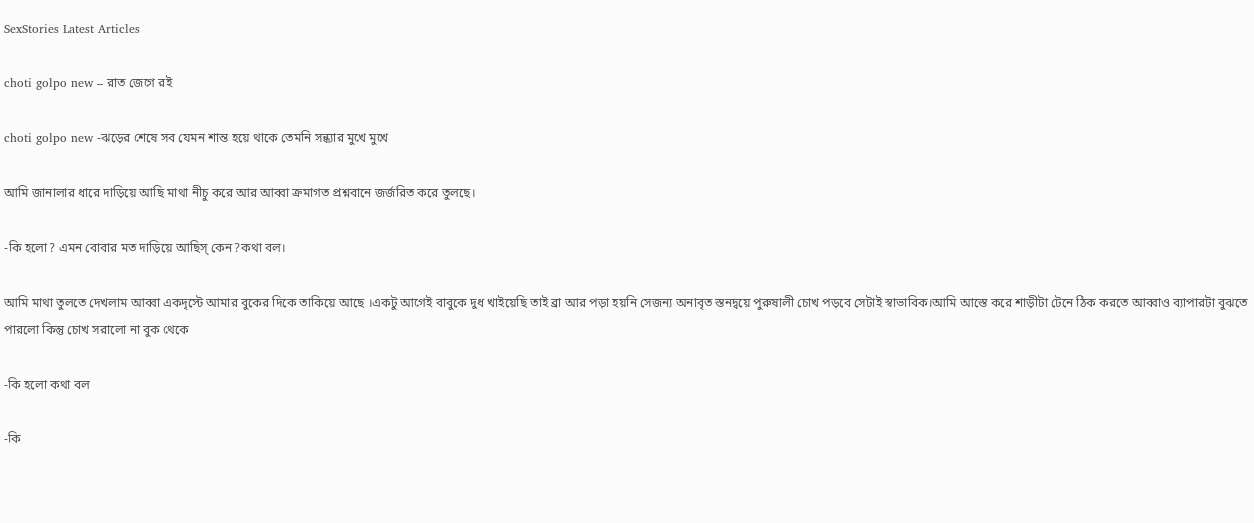SexStories Latest Articles

choti golpo new – রাত জেগে রই

choti golpo new -ঝড়ের শেষে সব যেমন শান্ত হয়ে থাকে তেমনি সন্ধ্যার মুখে মুখে

আমি জানালার ধারে দাড়িয়ে আছি মাথা নীচু করে আর আব্বা ক্রমাগত প্রশ্নবানে জর্জরিত করে তুলছে।

-কি হলো? এমন বোবার মত দাড়িয়ে আছিস্ কেন?কথা বল।

আমি মাথা তুলতে দেখলাম আব্বা একদৃস্টে আমার বুকের দিকে তাকিয়ে আছে ।একটু আগেই বাবুকে দুধ খাইয়েছি তাই ব্রা আর পড়া হয়নি সেজন্য অনাবৃত স্তনদ্বয়ে পুরুষালী চোখ পড়বে সেটাই স্বাভাবিক।আমি আস্তে করে শাড়ীটা টেনে ঠিক করতে আব্বাও ব্যাপারটা বুঝতে পারলো কিন্তু চোখ সরালো না বুক থেকে

-কি হলো কথা বল

-কি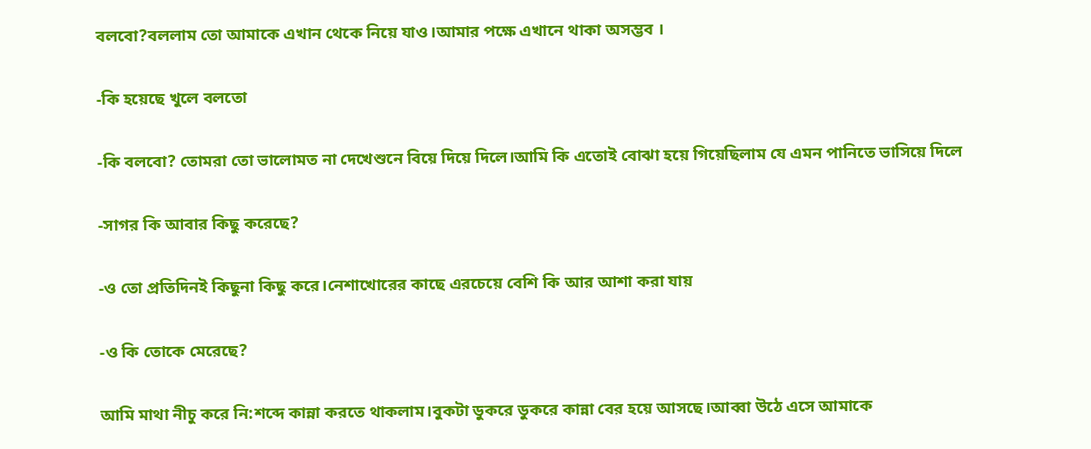বলবো?বললাম তো আমাকে এখান থেকে নিয়ে যাও।আমার পক্ষে এখানে থাকা অসম্ভব ।

-কি হয়েছে খুলে বলতো

-কি বলবো? তোমরা তো ভালোমত না দেখেশুনে বিয়ে দিয়ে দিলে।আমি কি এতোই বোঝা হয়ে গিয়েছিলাম যে এমন পানিতে ভাসিয়ে দিলে

-সাগর কি আবার কিছু করেছে?

-ও তো প্রতিদিনই কিছুনা কিছু করে।নেশাখোরের কাছে এরচেয়ে বেশি কি আর আশা করা যায়

-ও কি তোকে মেরেছে?

আমি মাথা নীচু করে নি:শব্দে কান্না করতে থাকলাম।বুকটা ডুকরে ডুকরে কান্না বের হয়ে আসছে।আব্বা উঠে এসে আমাকে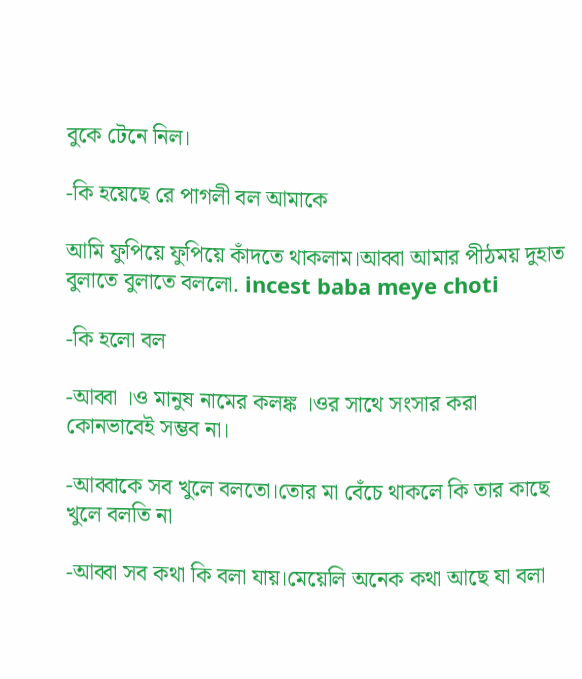বুকে টেনে নিল।

-কি হয়েছে রে পাগলী বল আমাকে

আমি ফুপিয়ে ফুপিয়ে কাঁদতে থাকলাম।আব্বা আমার পীঠময় দুহাত বুলাতে বুলাতে বললো. incest baba meye choti

-কি হলো বল

-আব্বা ।ও মানুষ নামের কলঙ্ক ।ওর সাথে সংসার করা কোনভাবেই সম্ভব না।

-আব্বাকে সব খুলে বলতো।তোর মা বেঁচে থাকলে কি তার কাছে খুলে বলতি না

-আব্বা সব কথা কি বলা যায়।মেয়েলি অনেক কথা আছে যা বলা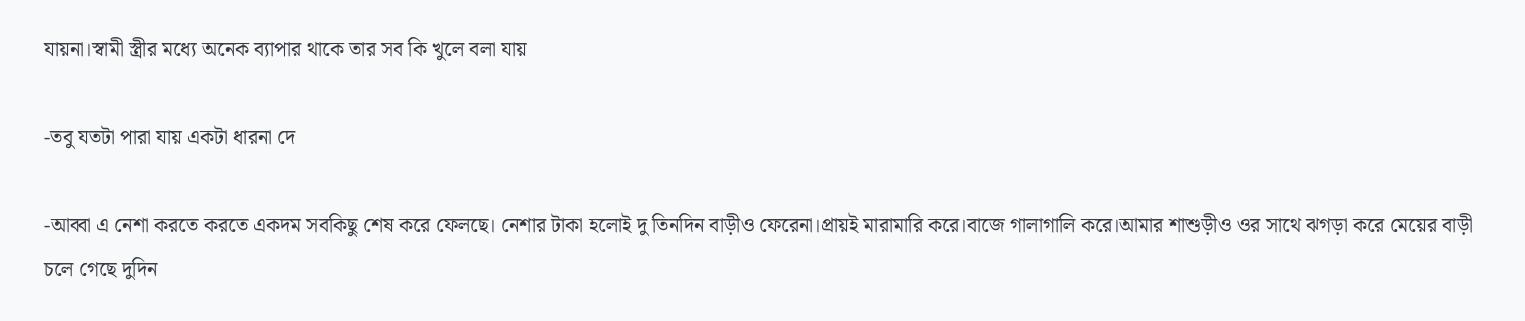যায়না।স্বামী স্ত্রীর মধ্যে অনেক ব্যাপার থাকে তার সব কি খুলে বলা যায়

-তবু যতটা পারা যায় একটা ধারনা দে

-আব্বা এ নেশা করতে করতে একদম সবকিছু শেষ করে ফেলছে। নেশার টাকা হলোই দু তিনদিন বাড়ীও ফেরেনা।প্রায়ই মারামারি করে।বাজে গালাগালি করে।আমার শাশুড়ীও ওর সাথে ঝগড়া করে মেয়ের বাড়ী চলে গেছে দুদিন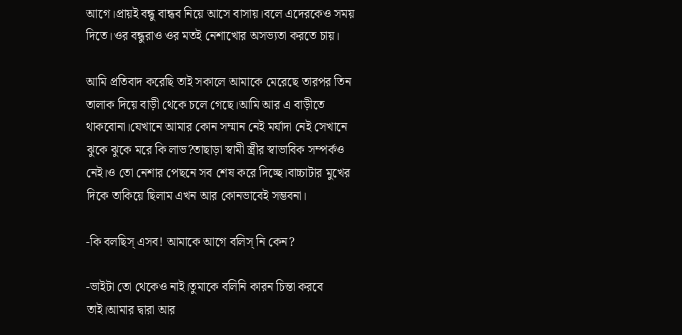আগে।প্রায়ই বন্ধু বান্ধব নিয়ে আসে বাসায়।বলে এদেরকেও সময় দিতে।ওর বন্ধুরাও ওর মতই নেশাখোর অসভ্যতা করতে চায়।

আমি প্রতিবাদ করেছি তাই সকালে আমাকে মেরেছে তারপর তিন তালাক দিয়ে বাড়ী থেকে চলে গেছে।আমি আর এ বাড়ীতে থাকবোনা।যেখানে আমার কোন সম্মান নেই মর্যাদা নেই সেখানে ঝুকে ঝুকে মরে কি লাভ?তাছাড়া স্বামী স্ত্রীর স্বাভাবিক সম্পর্কও নেই।ও তো নেশার পেছনে সব শেষ করে দিচ্ছে।বাচ্চাটার মুখের দিকে তাকিয়ে ছিলাম এখন আর কোনভাবেই সম্ভবনা।

-কি বলছিস্ এসব! আমাকে আগে বলিস্ নি কেন?

-ভাইটা তো থেকেও নাই।তুমাকে বলিনি কারন চিন্তা করবে তাই।আমার দ্বারা আর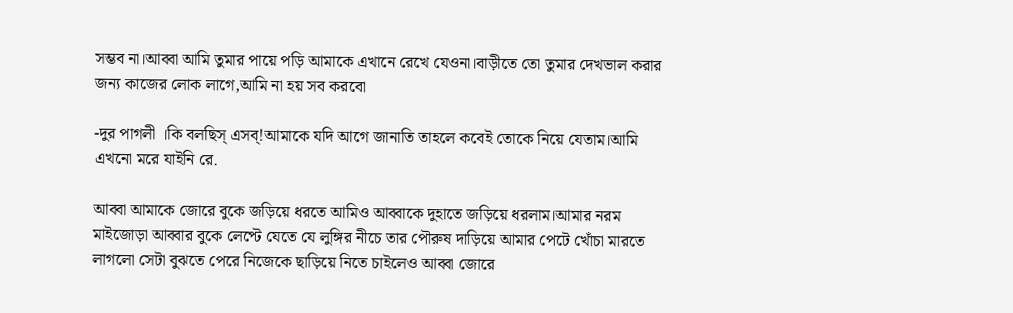সম্ভব না।আব্বা আমি তুমার পায়ে পড়ি আমাকে এখানে রেখে যেওনা।বাড়ীতে তো তুমার দেখভাল করার জন্য কাজের লোক লাগে,আমি না হয় সব করবো

-দুর পাগলী ।কি বলছিস্ এসব্!আমাকে যদি আগে জানাতি তাহলে কবেই তোকে নিয়ে যেতাম।আমি এখনো মরে যাইনি রে.

আব্বা আমাকে জোরে বুকে জড়িয়ে ধরতে আমিও আব্বাকে দুহাতে জড়িয়ে ধরলাম।আমার নরম মাইজোড়া আব্বার বুকে লেপ্টে যেতে যে লুঙ্গির নীচে তার পৌরুষ দাড়িয়ে আমার পেটে খোঁচা মারতে লাগলো সেটা বুঝতে পেরে নিজেকে ছাড়িয়ে নিতে চাইলেও আব্বা জোরে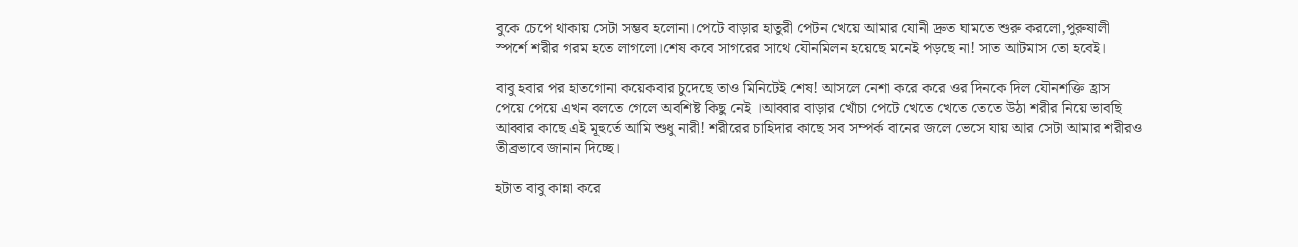বুকে চেপে থাকায় সেটা সম্ভব হলোনা।পেটে বাড়ার হাতুরী পেটন খেয়ে আমার যোনী দ্রুত ঘামতে শুরু করলো,পুরুষালী স্পর্শে শরীর গরম হতে লাগলো।শেষ কবে সাগরের সাথে যৌনমিলন হয়েছে মনেই পড়ছে না! সাত আটমাস তো হবেই।

বাবু হবার পর হাতগোনা কয়েকবার চুদেছে তাও মিনিটেই শেষ! আসলে নেশা করে করে ওর দিনকে দিল যৌনশক্তি হ্রাস পেয়ে পেয়ে এখন বলতে গেলে অবশিষ্ট কিছু নেই ।আব্বার বাড়ার খোঁচা পেটে খেতে খেতে তেতে উঠা শরীর নিয়ে ভাবছি আব্বার কাছে এই মূহুর্তে আমি শুধু নারী! শরীরের চাহিদার কাছে সব সম্পর্ক বানের জলে ভেসে যায় আর সেটা আমার শরীরও তীব্রভাবে জানান দিচ্ছে।

হটাত বাবু কান্না করে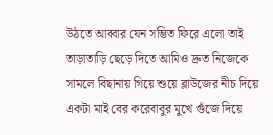উঠতে আব্বার যেন সম্ভিত ফিরে এলো তাই তাড়াতাড়ি ছেড়ে দিতে আমিও দ্রুত নিজেকে সামলে বিছানায় গিয়ে শুয়ে ব্লাউজের নীচ দিয়ে একটা মাই বের করেবাবুর মুখে গুঁজে দিয়ে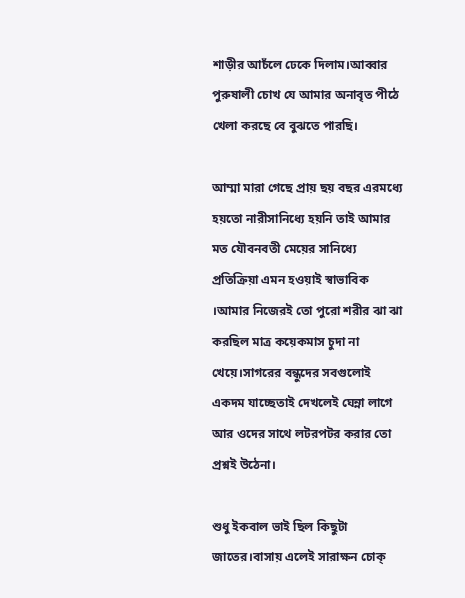শাড়ীর আচঁলে ঢেকে দিলাম।আব্বার পুরুষালী চোখ যে আমার অনাবৃত পীঠে খেলা করছে বে বুঝতে পারছি।

আম্মা মারা গেছে প্রায় ছয় বছর এরমধ্যে হয়তো নারীসানিধ্যে হয়নি তাই আমার মত যৌবনবতী মেয়ের সানিধ্যে প্রতিক্রিয়া এমন হওয়াই স্বাভাবিক ।আমার নিজেরই তো পুরো শরীর ঝা ঝা করছিল মাত্র কয়েকমাস চুদা না খেয়ে।সাগরের বন্ধুদের সবগুলোই একদম যাচ্ছেতাই দেখলেই ঘেন্না লাগে আর ওদের সাথে লটরপটর করার তো প্রশ্নই উঠেনা।

শুধু ইকবাল ভাই ছিল কিছুটা জাতের।বাসায় এলেই সারাক্ষন চোক্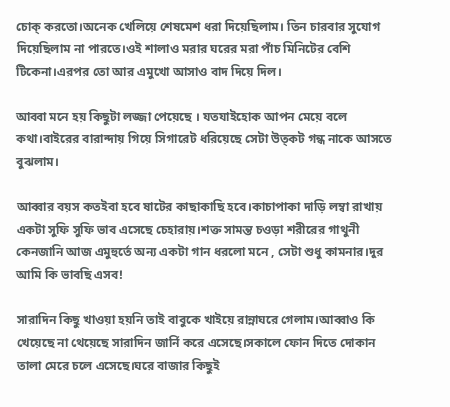চোক্ করতো।অনেক খেলিয়ে শেষমেশ ধরা দিয়েছিলাম। তিন চারবার সুযোগ দিয়েছিলাম না পারতে।ওই শালাও মরার ঘরের মরা পাঁচ মিনিটের বেশি টিকেনা।এরপর তো আর এমুখো আসাও বাদ দিয়ে দিল।

আব্বা মনে হয় কিছুটা লজ্জা পেয়েছে । যতযাইহোক আপন মেয়ে বলে কথা।বাইরের বারান্দায় গিয়ে সিগারেট ধরিয়েছে সেটা উত্কট গন্ধ নাকে আসতে বুঝলাম।

আব্বার বয়স কতইবা হবে ষাটের কাছাকাছি হবে।কাচাপাকা দাড়ি লম্বা রাখায় একটা সুফি সুফি ভাব এসেছে চেহারায়।শক্ত সামন্ত চওড়া শরীরের গাথুনী কেনজানি আজ এমুহুর্তে অন্য একটা গান ধরলো মনে , সেটা শুধু কামনার।দুর আমি কি ভাবছি এসব!

সারাদিন কিছু খাওয়া হয়নি তাই বাবুকে খাইয়ে রান্নাঘরে গেলাম।আব্বাও কি খেয়েছে না থেয়েছে সারাদিন জার্নি করে এসেছে।সকালে ফোন দিতে দোকান তালা মেরে চলে এসেছে।ঘরে বাজার কিছুই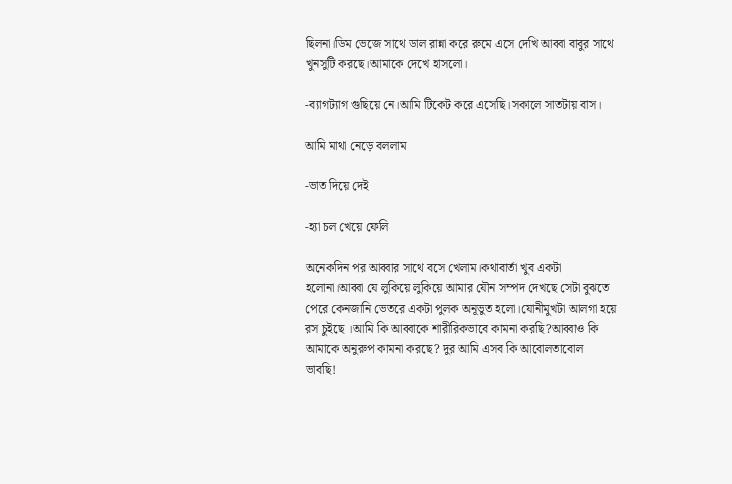ছিলনা।ডিম ভেজে সাথে ডাল রান্না করে রুমে এসে দেখি আব্বা বাবুর সাথে খুনসুটি করছে।আমাকে দেখে হাসলো।

-ব্যাগট্যাগ গুছিয়ে নে।আমি টিকেট করে এসেছি।সকালে সাতটায় বাস।

আমি মাথা নেড়ে বললাম

-ভাত দিয়ে দেই

-হ্যা চল খেয়ে ফেলি

অনেকদিন পর আব্বার সাথে বসে খেলাম।কথাবার্তা খুব একটা হলোনা।আব্বা যে লুকিয়ে লুকিয়ে আমার যৌন সম্পদ দেখছে সেটা বুঝতে পেরে কেনজানি ভেতরে একটা পুলক অনূভুত হলো।যোনীমুখটা আলগা হয়ে রস চুইছে ।আমি কি আব্বাকে শারীরিকভাবে কামনা করছি?আব্বাও কি আমাকে অনুরুপ কামনা করছে? দুর আমি এসব কি আবোলতাবোল ভাবছি!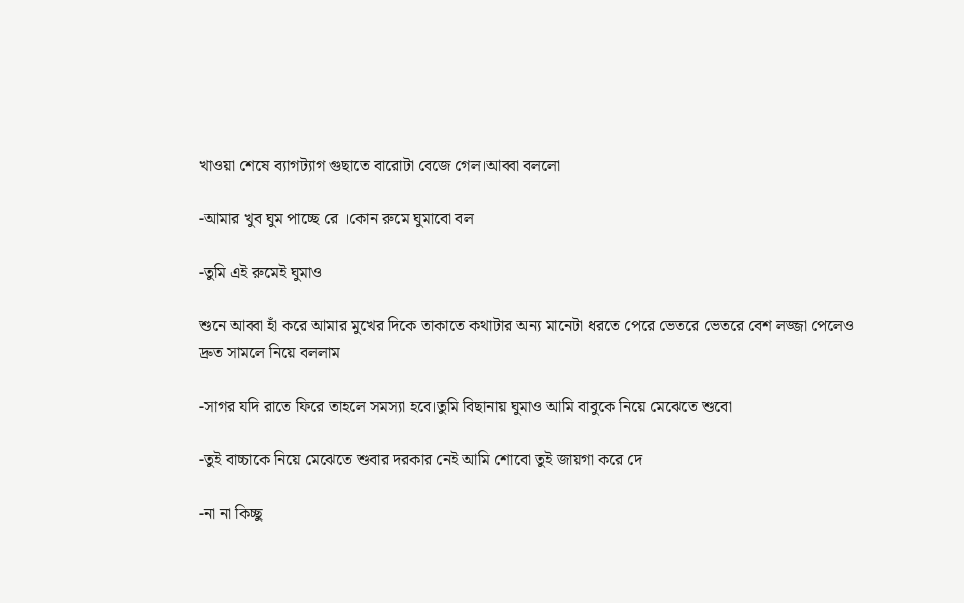খাওয়া শেষে ব্যাগট্যাগ গুছাতে বারোটা বেজে গেল।আব্বা বললো

-আমার খুব ঘুম পাচ্ছে রে ।কোন রুমে ঘুমাবো বল

-তুমি এই রুমেই ঘুমাও

শুনে আব্বা হাঁ করে আমার মুখের দিকে তাকাতে কথাটার অন্য মানেটা ধরতে পেরে ভেতরে ভেতরে বেশ লজ্জা পেলেও দ্রুত সামলে নিয়ে বললাম

-সাগর যদি রাতে ফিরে তাহলে সমস্যা হবে।তুমি বিছানায় ঘুমাও আমি বাবুকে নিয়ে মেঝেতে শুবো

-তুই বাচ্চাকে নিয়ে মেঝেতে শুবার দরকার নেই আমি শোবো তুই জায়গা করে দে

-না না কিচ্ছু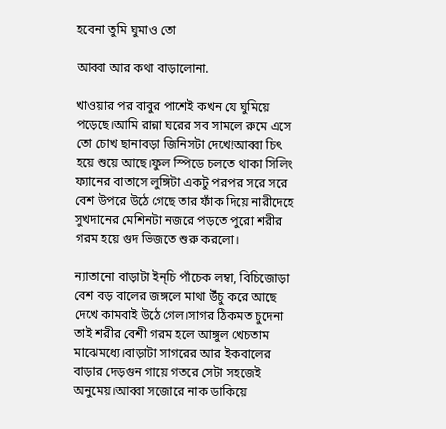হবেনা তুমি ঘুমাও তো

আব্বা আর কথা বাড়ালোনা.

খাওয়ার পর বাবুর পাশেই কখন যে ঘুমিয়ে পড়েছে।আমি রান্না ঘরের সব সামলে রুমে এসে তো চোখ ছানাবড়া জিনিসটা দেখে!আব্বা চিৎ হয়ে শুয়ে আছে।ফুল স্পিডে চলতে থাকা সিলিং ফ্যানের বাতাসে লুঙ্গিটা একটু পরপর সরে সরে বেশ উপরে উঠে গেছে তার ফাঁক দিয়ে নারীদেহে সুখদানের মেশিনটা নজরে পড়তে পুরো শরীর গরম হয়ে গুদ ভিজতে শুরু করলো।

ন্যাতানো বাড়াটা ইন্চি পাঁচেক লম্বা, বিচিজোড়া বেশ বড় বালের জঙ্গলে মাথা উঁচু করে আছে দেখে কামবাই উঠে গেল।সাগর ঠিকমত চুদেনা তাই শরীর বেশী গরম হলে আঙ্গুল খেচতাম মাঝেমধ্যে।বাড়াটা সাগরের আর ইকবালের বাড়ার দেড়গুন গায়ে গতরে সেটা সহজেই অনুমেয়।আব্বা সজোরে নাক ডাকিয়ে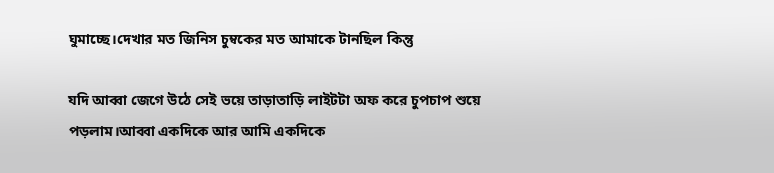ঘুমাচ্ছে।দেখার মত জিনিস চুম্বকের মত আমাকে টানছিল কিন্তু

যদি আব্বা জেগে উঠে সেই ভয়ে তাড়াতাড়ি লাইটটা অফ করে চুপচাপ শুয়ে পড়লাম।আব্বা একদিকে আর আমি একদিকে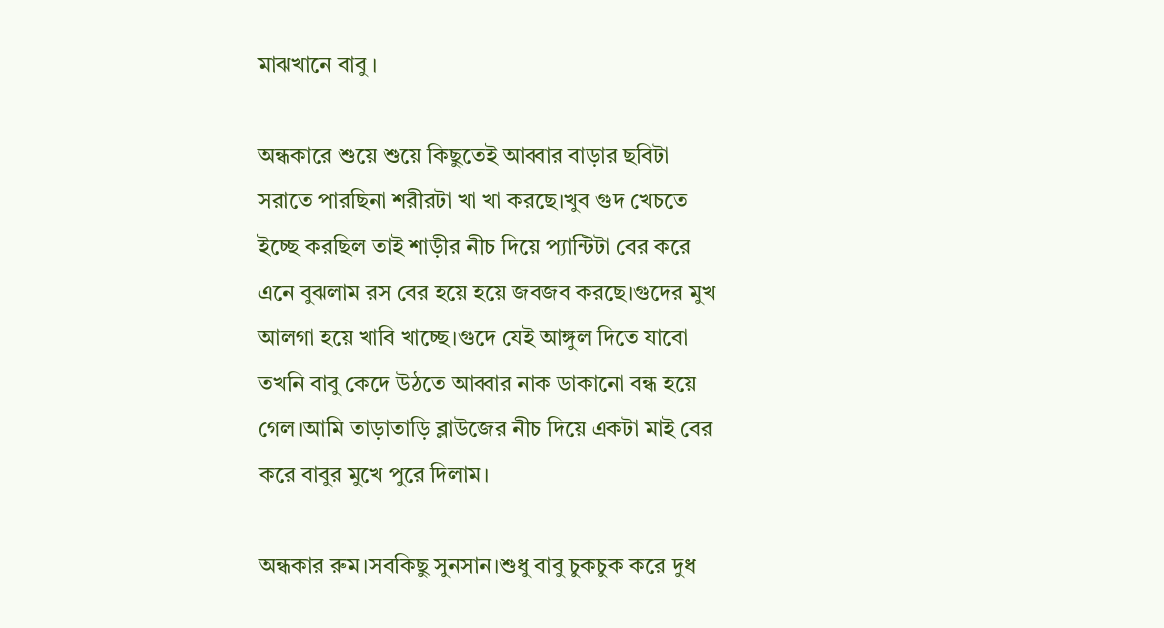মাঝখানে বাবু ।

অন্ধকারে শুয়ে শুয়ে কিছুতেই আব্বার বাড়ার ছবিটা সরাতে পারছিনা শরীরটা খা খা করছে।খুব গুদ খেচতে ইচ্ছে করছিল তাই শাড়ীর নীচ দিয়ে প্যান্টিটা বের করে এনে বুঝলাম রস বের হয়ে হয়ে জবজব করছে।গুদের মুখ আলগা হয়ে খাবি খাচ্ছে।গুদে যেই আঙ্গুল দিতে যাবো তখনি বাবু কেদে উঠতে আব্বার নাক ডাকানো বন্ধ হয়ে গেল।আমি তাড়াতাড়ি ব্লাউজের নীচ দিয়ে একটা মাই বের করে বাবুর মুখে পুরে দিলাম।

অন্ধকার রুম।সবকিছু সুনসান।শুধু বাবু চুকচুক করে দুধ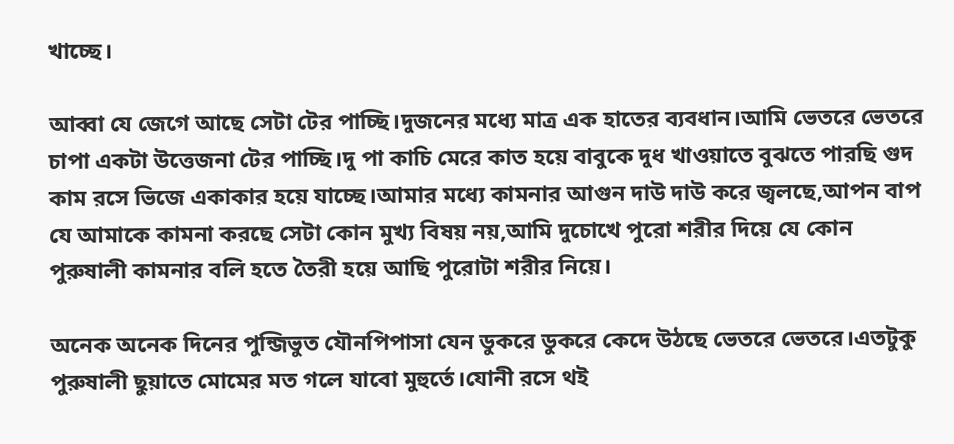খাচ্ছে।

আব্বা যে জেগে আছে সেটা টের পাচ্ছি।দুজনের মধ্যে মাত্র এক হাতের ব্যবধান।আমি ভেতরে ভেতরে চাপা একটা উত্তেজনা টের পাচ্ছি।দু পা কাচি মেরে কাত হয়ে বাবুকে দুধ খাওয়াতে বুঝতে পারছি গুদ কাম রসে ভিজে একাকার হয়ে যাচ্ছে।আমার মধ্যে কামনার আগুন দাউ দাউ করে জ্বলছে,আপন বাপ যে আমাকে কামনা করছে সেটা কোন মুখ্য বিষয় নয়,আমি দুচোখে পুরো শরীর দিয়ে যে কোন পুরুষালী কামনার বলি হতে তৈরী হয়ে আছি পুরোটা শরীর নিয়ে।

অনেক অনেক দিনের পুন্জিভুত যৌনপিপাসা যেন ডুকরে ডুকরে কেদে উঠছে ভেতরে ভেতরে।এতটুকু পুরুষালী ছুয়াতে মোমের মত গলে যাবো মুহুর্তে।যোনী রসে থই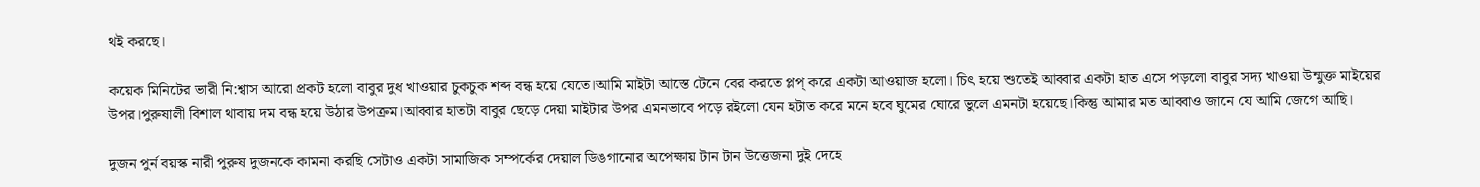থই করছে।

কয়েক মিনিটের ভারী নি:শ্বাস আরো প্রকট হলো বাবুর দুধ খাওয়ার চুকচুক শব্দ বন্ধ হয়ে যেতে।আমি মাইটা আস্তে টেনে বের করতে প্লপ্ করে একটা আওয়াজ হলো। চিৎ হয়ে শুতেই আব্বার একটা হাত এসে পড়লো বাবুর সদ্য খাওয়া উন্মুক্ত মাইয়ের উপর।পুরুষালী বিশাল থাবায় দম বন্ধ হয়ে উঠার উপক্রম।আব্বার হাতটা বাবুর ছেড়ে দেয়া মাইটার উপর এমনভাবে পড়ে রইলো যেন হটাত করে মনে হবে ঘুমের ঘোরে ভুলে এমনটা হয়েছে।কিন্তু আমার মত আব্বাও জানে যে আমি জেগে আছি।

দুজন পুর্ন বয়স্ক নারী পুরুষ দুজনকে কামনা করছি সেটাও একটা সামাজিক সম্পর্কের দেয়াল ডিঙগানোর অপেক্ষায় টান টান উত্তেজনা দুই দেহে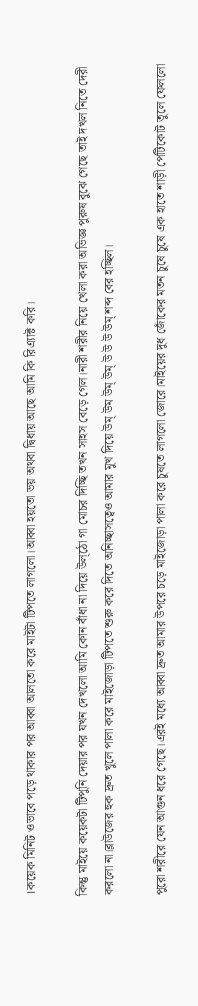।কয়েক মিনিট ওভাবে পড়ে থাকার পর আব্বা আলতো করে মাইটা টিপতে লাগলো।আব্বা হয়তো ভয় অথবা দ্বিধায় আছে আমি কি রিএ্যাক্ট করি।

কিন্তু মাইয়ে কয়েকটা টিপুনি দেয়ার পর যখন দেখলো আমি কোন বাঁধা না দিয়ে উল্ঠো গা মোচর দিচ্ছি তখন সাহস বেড়ে গেল।নারী শরীর নিয়ে খেলা করা অভিজ্ঞ পুরুষ বুঝে গেছে তাই দখল নিতে দেরী করলো না।ব্লাউজের হুক দ্রুত খুলে পালা করে মাইজোড়া টিপতে শুরু করে দিতে অনিচ্ছাসত্বেও আমার মুখ দিয়ে উম্ উম উম্ উম্ উ উ উ উম্ শব্দ বের হচ্ছিল।

পুরো শরীরে যেন আগুন ধরে গেছে।এরই মধ্যে আব্বা দ্রুত আমার উপরে চড়ে মাইজোড়া পালা করে চুষতে লাগলো জোরে।মাইয়ের দুধ জোঁকের মতন চুষে চুষে এক হাতে শাড়ী পেটিকোট তুলে ফেললো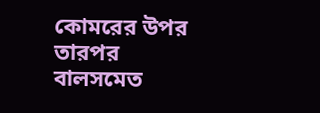কোমরের উপর তারপর বালসমেত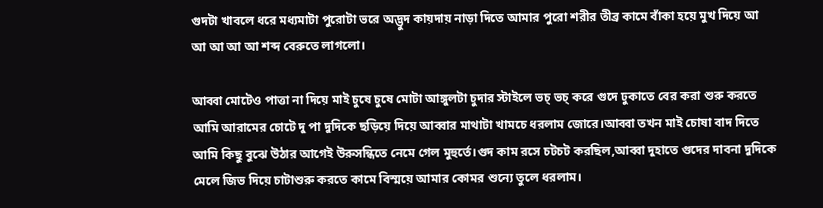গুদটা খাবলে ধরে মধ্যমাটা পুরোটা ভরে অদ্ভুদ কায়দায় নাড়া দিতে আমার পুরো শরীর তীব্র কামে বাঁকা হয়ে মুখ দিয়ে আ আ আ আ আ শব্দ বেরুতে লাগলো।

আব্বা মোটেও পাত্তা না দিয়ে মাই চুষে চুষে মোটা আঙ্গুলটা চুদার স্টাইলে ভচ্ ভচ্ করে গুদে ঢুকাতে বের করা শুরু করতে আমি আরামের চোটে দু পা দুদিকে ছড়িয়ে দিয়ে আব্বার মাথাটা খামচে ধরলাম জোরে।আব্বা তখন মাই চোষা বাদ দিতে আমি কিছু বুঝে উঠার আগেই উরুসন্ধিতে নেমে গেল মুহুর্তে।গুদ কাম রসে চটচট করছিল,আব্বা দুহাতে গুদের দাবনা দুদিকে মেলে জিভ দিয়ে চাটাশুরু করতে কামে বিস্ময়ে আমার কোমর শুন্যে তুলে ধরলাম।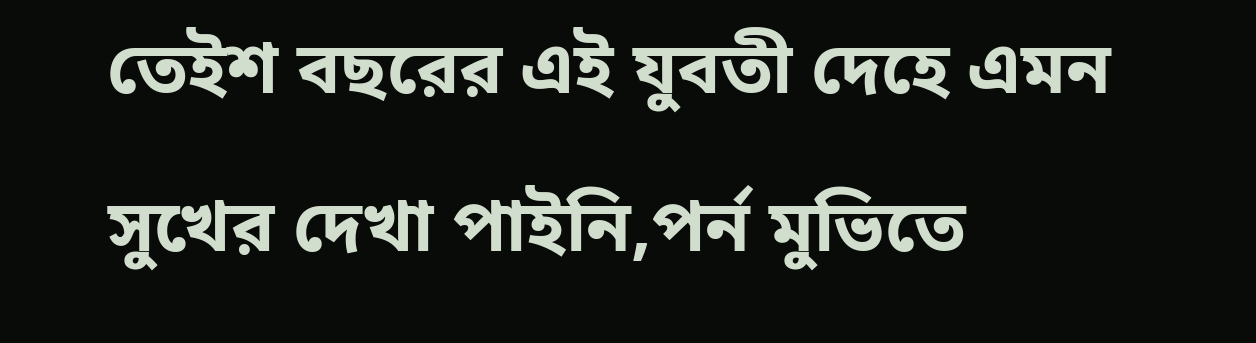তেইশ বছরের এই যুবতী দেহে এমন সুখের দেখা পাইনি,পর্ন মুভিতে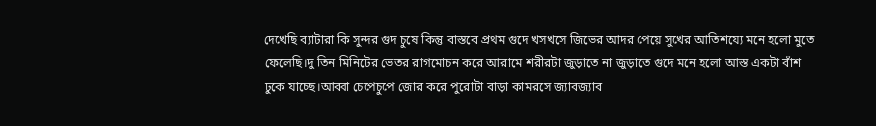দেখেছি ব্যাটারা কি সুন্দর গুদ চুষে কিন্তু বাস্তবে প্রথম গুদে খসখসে জিভের আদর পেয়ে সুখের আতিশয্যে মনে হলো মুতে ফেলেছি।দু তিন মিনিটের ভেতর রাগমোচন করে আরামে শরীরটা জুড়াতে না জুড়াতে গুদে মনে হলো আস্ত একটা বাঁশ ঢুকে যাচ্ছে।আব্বা চেপেচুপে জোর করে পুরোটা বাড়া কামরসে জ্যাবজ্যাব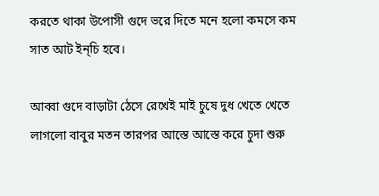করতে থাকা উপোসী গুদে ভরে দিতে মনে হলো কমসে কম সাত আট ইন্চি হবে।

আব্বা গুদে বাড়াটা ঠেসে রেখেই মাই চুষে দুধ খেতে খেতে লাগলো বাবুর মতন তারপর আস্তে আস্তে করে চুদা শুরু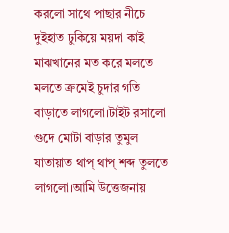করলো সাথে পাছার নীচে দুইহাত ঢুকিয়ে ময়দা কাই মাঝখানের মত করে মলতে মলতে ক্রমেই চুদার গতি বাড়াতে লাগলো।টাইট রসালো গুদে মোটা বাড়ার তুমুল যাতায়াত থাপ্ থাপ্ শব্দ তুলতে লাগলো।আমি উত্তেজনায়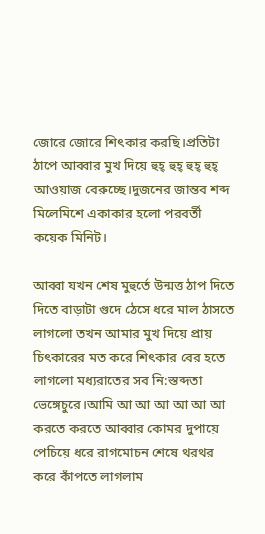জোরে জোরে শিৎকার করছি।প্রতিটা ঠাপে আব্বার মুখ দিয়ে হুহ্ হুহ্ হুহ্ হুহ্ আওয়াজ বেরুচ্ছে।দুজনের জান্তব শব্দ মিলেমিশে একাকার হলো পরবর্তী কয়েক মিনিট।

আব্বা যখন শেষ মুহুর্তে উন্মত্ত ঠাপ দিতে দিতে বাড়াটা গুদে ঠেসে ধরে মাল ঠাসতে লাগলো তখন আমার মুখ দিয়ে প্রায় চিৎকারের মত করে শিৎকার বের হতে লাগলো মধ্যরাতের সব নি:স্তব্দতা ভেঙ্গেচুরে।আমি আ আ আ আ আ আ করতে করতে আব্বার কোমর দুপায়ে পেচিয়ে ধরে রাগমোচন শেষে থরথর করে কাঁপতে লাগলাম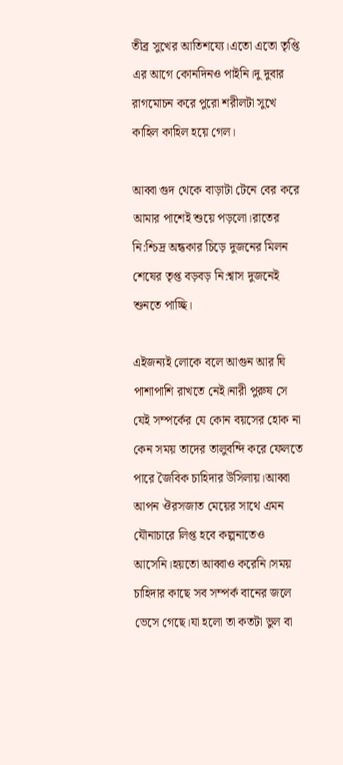তীব্র সুখের আতিশয্যে।এতো এতো তৃপ্তি এর আগে কোনদিনও পাইনি।দু দুবার রাগমোচন করে পুরো শরীলটা সুখে কাহিল কাহিল হয়ে গেল।

আব্বা গুদ থেকে বাড়াটা টেনে বের করে আমার পাশেই শুয়ে পড়লো।রাতের নি:শ্চিদ্র অন্ধকার চিড়ে দুজনের মিলন শেষের তৃপ্ত বড়বড় নি:শ্বাস দুজনেই শুনতে পাচ্ছি।

এইজন্যই লোকে বলে আগুন আর ঘি পাশাপাশি রাখতে নেই।নারী পুরুষ সে যেই সম্পর্কের যে কোন বয়সের হোক না কেন সময় তাদের তালুবন্দি করে ফেলতে পারে জৈবিক চাহিদার উসিলায়।আব্বা আপন ঔরসজাত মেয়ের সাথে এমন যৌনাচারে লিপ্ত হবে কল্পনাতেও আসেনি।হয়তো আব্বাও করেনি।সময় চাহিদার কাছে সব সম্পর্ক বানের জলে ভেসে গেছে।যা হলো তা কতটা ভুল বা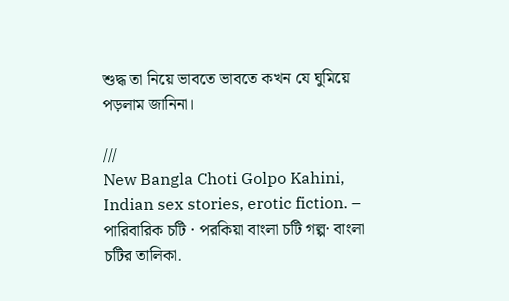শুদ্ধ তা নিয়ে ভাবতে ভাবতে কখন যে ঘুমিয়ে পড়লাম জানিনা।

///
New Bangla Choti Golpo Kahini, Indian sex stories, erotic fiction. – পারিবারিক চটি · পরকিয়া বাংলা চটি গল্প· বাংলা চটির তালিকা.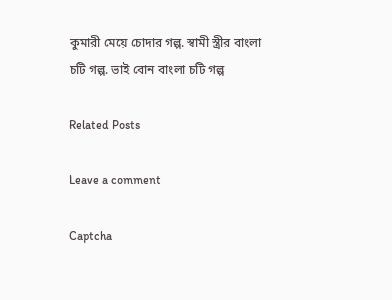কুমারী মেয়ে চোদার গল্প. স্বামী স্ত্রীর বাংলা চটি গল্প. ভাই বোন বাংলা চটি গল্প

Related Posts

Leave a comment

Captcha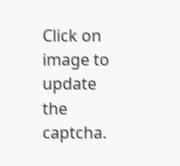Click on image to update the captcha.